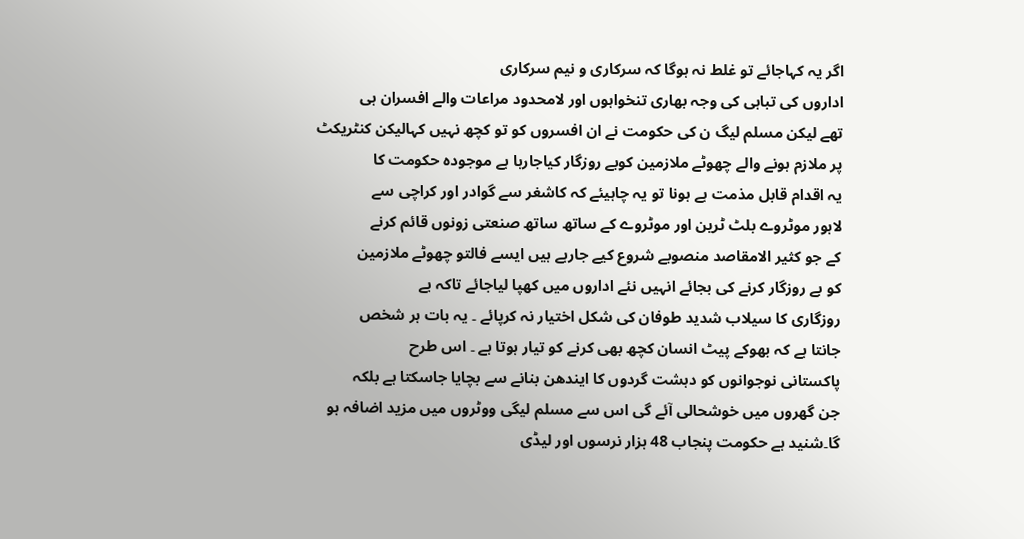اگر یہ کہاجائے تو غلط نہ ہوگا کہ سرکاری و نیم سرکاری
اداروں کی تباہی کی وجہ بھاری تنخواہوں اور لامحدود مراعات والے افسران ہی
تھے لیکن مسلم لیگ ن کی حکومت نے ان افسروں کو تو کچھ نہیں کہالیکن کنٹریکٹ
پر ملازم ہونے والے چھوٹے ملازمین کوبے روزگار کیاجارہا ہے موجودہ حکومت کا
یہ اقدام قابل مذمت ہے ہونا تو یہ چاہیئے کہ کاشغر سے گوادر اور کراچی سے
لاہور موٹروے بلٹ ٹرین اور موٹروے کے ساتھ ساتھ صنعتی زونوں قائم کرنے
کے جو کثیر الامقاصد منصوبے شروع کیے جارہے ہیں ایسے فالتو چھوٹے ملازمین
کو بے روزگار کرنے کی بجائے انہیں نئے اداروں میں کھپا لیاجائے تاکہ بے
روزگاری کا سیلاب شدید طوفان کی شکل اختیار نہ کرپائے ۔ یہ بات ہر شخص
جانتا ہے کہ بھوکے پیٹ انسان کچھ بھی کرنے کو تیار ہوتا ہے ۔ اس طرح
پاکستانی نوجوانوں کو دہشت گردوں کا ایندھن بنانے سے بچایا جاسکتا ہے بلکہ
جن گھروں میں خوشحالی آئے گی اس سے مسلم لیگی ووٹروں میں مزید اضافہ ہو
گا۔شنید ہے حکومت پنجاب 48 ہزار نرسوں اور لیڈی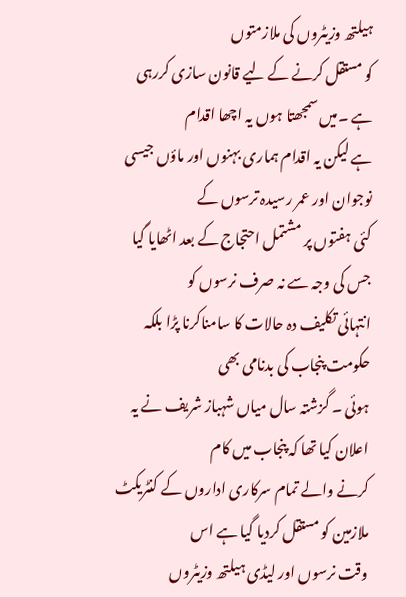ہیلتھ وزیٹروں کی ملازمتوں
کو مستقل کرنے کے لیے قانون سازی کررہی ہے ۔میں سمجھتا ہوں یہ اچھا اقدام
ہے لیکن یہ اقدام ہماری بہنوں اور ماؤں جیسی نوجوان اور عمر رسیدہ ترسوں کے
کئی ہفتوں پر مشتمل احتجاج کے بعد اٹھایا گیا جس کی وجہ سے نہ صرف نرسوں کو
انتہائی تکلیف دہ حالات کا سامناکرنا پڑا بلکہ حکومت پنجاب کی بدنامی بھی
ہوئی ۔ گزشتہ سال میاں شہباز شریف نے یہ اعلان کیا تھا کہ پنجاب میں کام
کرنے والے تمام سرکاری اداروں کے کنٹریکٹ ملازمین کو مستقل کردیا گیا ہے اس
وقت نرسوں اور لیڈی ہیلتھ وزیٹروں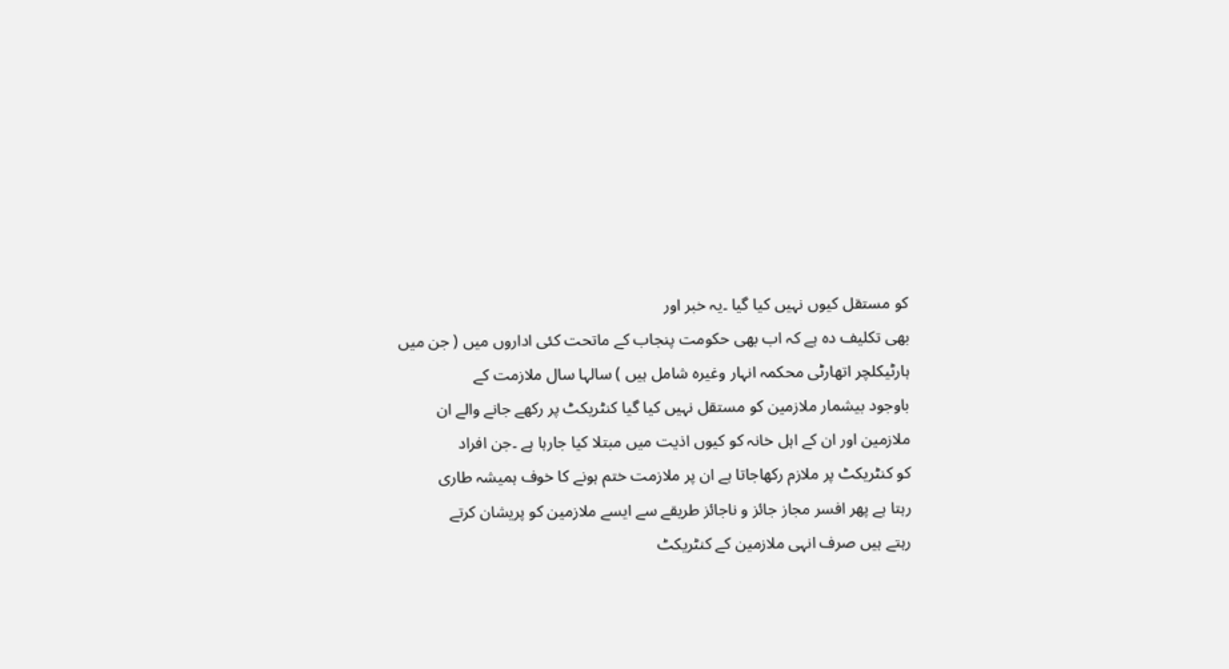کو مستقل کیوں نہیں کیا گیا ۔یہ خبر اور
بھی تکلیف دہ ہے کہ اب بھی حکومت پنجاب کے ماتحت کئی اداروں میں ( جن میں
ہارٹیکلچر اتھارٹی محکمہ انہار وغیرہ شامل ہیں ) سالہا سال ملازمت کے
باوجود بیشمار ملازمین کو مستقل نہیں کیا گیا کنٹریکٹ پر رکھے جانے والے ان
ملازمین اور ان کے اہل خانہ کو کیوں اذیت میں مبتلا کیا جارہا ہے ۔جن افراد
کو کنٹریکٹ پر ملازم رکھاجاتا ہے ان پر ملازمت ختم ہونے کا خوف ہمیشہ طاری
رہتا ہے پھر افسر مجاز جائز و ناجائز طریقے سے ایسے ملازمین کو پریشان کرتے
رہتے ہیں صرف انہی ملازمین کے کنٹریکٹ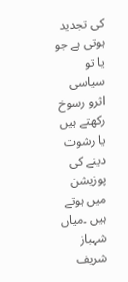کی تجدید ہوتی ہے جو یا تو سیاسی
اثرو رسوخ رکھتے ہیں یا رشوت دینے کی پوزیشن میں ہوتے ہیں ۔میاں شہباز شریف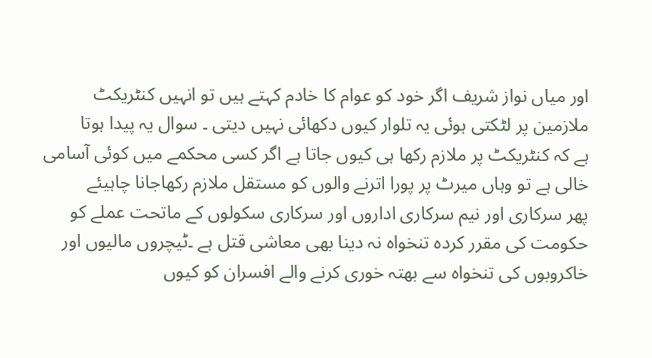اور میاں نواز شریف اگر خود کو عوام کا خادم کہتے ہیں تو انہیں کنٹریکٹ
ملازمین پر لٹکتی ہوئی یہ تلوار کیوں دکھائی نہیں دیتی ۔ سوال یہ پیدا ہوتا
ہے کہ کنٹریکٹ پر ملازم رکھا ہی کیوں جاتا ہے اگر کسی محکمے میں کوئی آسامی
خالی ہے تو وہاں میرٹ پر پورا اترنے والوں کو مستقل ملازم رکھاجانا چاہیئے
پھر سرکاری اور نیم سرکاری اداروں اور سرکاری سکولوں کے ماتحت عملے کو
حکومت کی مقرر کردہ تنخواہ نہ دینا بھی معاشی قتل ہے ۔ٹیچروں مالیوں اور
خاکروبوں کی تنخواہ سے بھتہ خوری کرنے والے افسران کو کیوں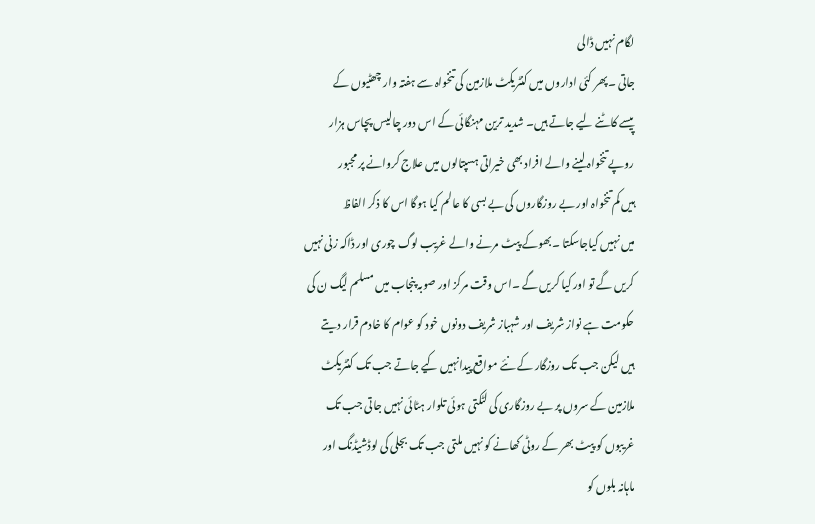لگام نہیں ڈالی
جاتی ۔پھر کئی اداروں میں کنٹریکٹ ملازمین کی تنخواہ سے ہفتہ وار چھٹیوں کے
پیسے کاٹنے لیے جاتے ہیں۔ شدید ترین مہنگائی کے اس دور چالیس پچاس ہزار
روپے تنخواہ لینے والے افراد بھی خیراتی ہسپتالوں میں علاج کروانے پر مجبور
ہیں کم تنخواہ اور بے روزگاروں کی بے بسی کا عالم کیا ہوگا اس کا ذکر الفاظ
میں نہیں کیاجاسکتا ۔بھوکے پیٹ مرنے والے غریب لوگ چوری اور ڈاکہ زنی نہیں
کریں گے تو اور کیا کریں گے ۔اس وقت مرکز اور صوبہ پنجاب میں مسلم لیگ ن کی
حکومت ہے نواز شریف اور شہباز شریف دونوں خود کو عوام کا خادم قرار دیتے
ہیں لیکن جب تک روزگار کے نئے مواقع پیدانہیں کیے جاتے جب تک کنٹریکٹ
ملازمین کے سروں پر بے روزگاری کی لٹکتی ہوئی تلوار ہٹائی نہیں جاتی جب تک
غریبوں کو پیٹ بھر کے روٹی کھانے کو نہیں ملتی جب تک بجلی کی لوڈشیڈنگ اور
ماہانہ بلوں کو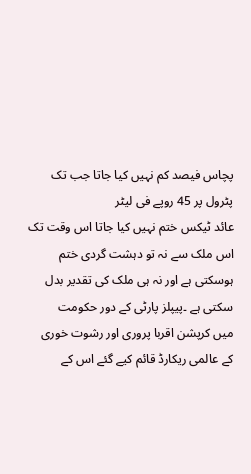پچاس فیصد کم نہیں کیا جاتا جب تک پٹرول پر 45 روپے فی لیٹر
عائد ٹیکس ختم نہیں کیا جاتا اس وقت تک اس ملک سے نہ تو دہشت گردی ختم
ہوسکتی ہے اور نہ ہی ملک کی تقدیر بدل سکتی ہے ۔پیپلز پارٹی کے دور حکومت
میں کرپشن اقربا پروری اور رشوت خوری کے عالمی ریکارڈ قائم کیے گئے اس کے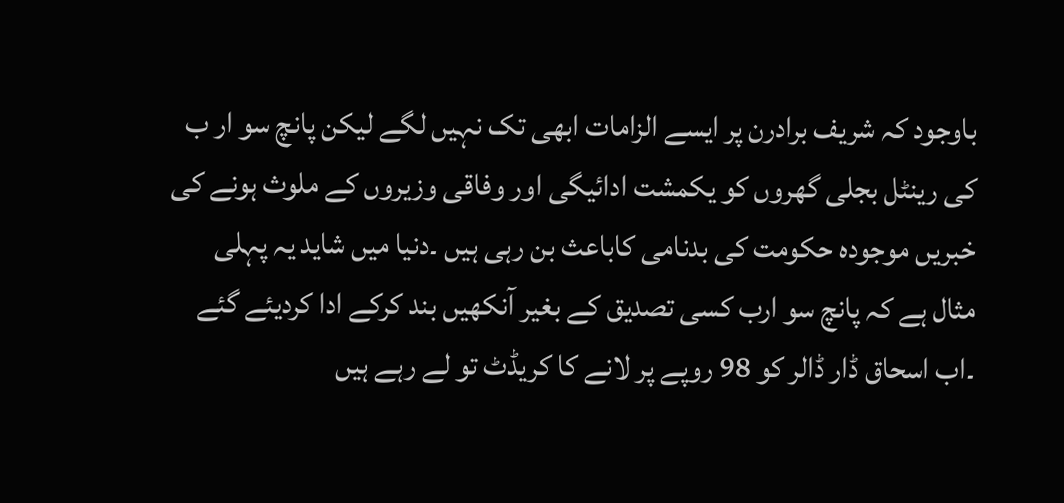باوجود کہ شریف برادرن پر ایسے الزامات ابھی تک نہیں لگے لیکن پانچ سو ار ب
کی رینٹل بجلی گھروں کو یکمشت ادائیگی اور وفاقی وزیروں کے ملوث ہونے کی
خبریں موجودہ حکومت کی بدنامی کاباعث بن رہی ہیں ۔دنیا میں شاید یہ پہلی
مثال ہے کہ پانچ سو ارب کسی تصدیق کے بغیر آنکھیں بند کرکے ادا کردیئے گئے
۔اب اسحاق ڈار ڈالر کو 98 روپے پر لانے کا کریڈٹ تو لے رہے ہیں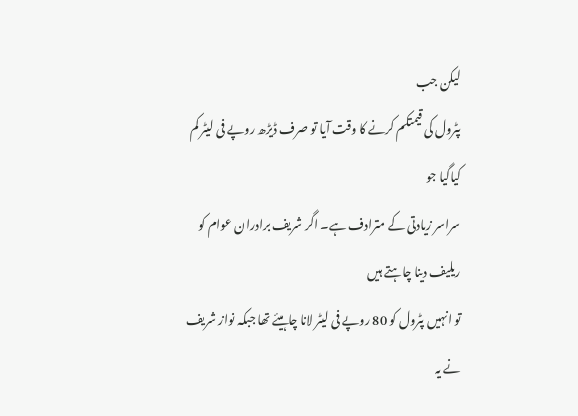لیکن جب
پٹرول کی قیمتکم کرنے کا وقت آیا تو صرف ڈیڑھ روپے فی لیٹر کم کیاگیا جو
سراسر زیادتی کے مترادف ہے۔ اگر شریف برادران عوام کو ریلیف دینا چاہتے ہیں
تو انہیں پٹرول کو 80 روپے فی لیٹر لانا چاہیئے تھا جبکہ نواز شریف نے یہ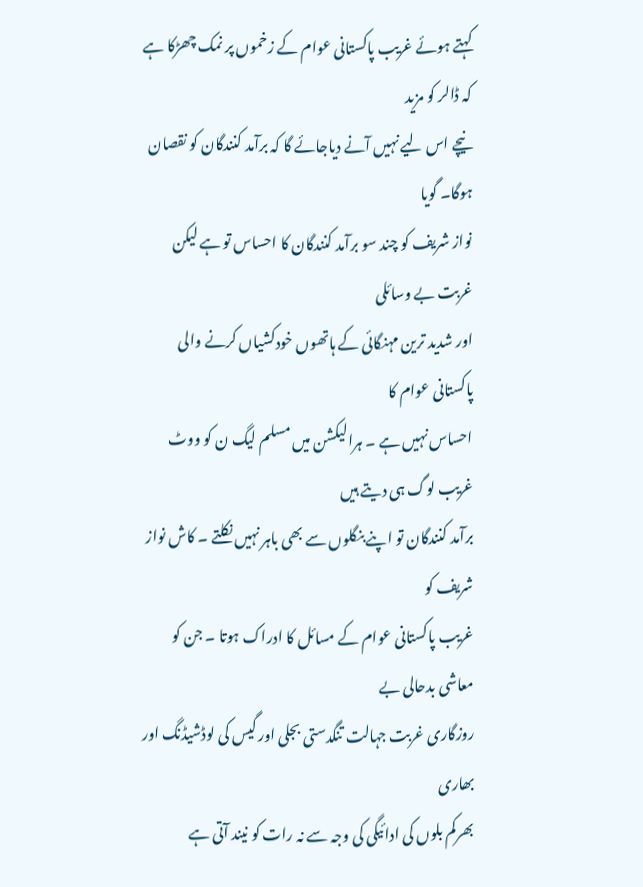کہتے ہوئے غریب پاکستانی عوام کے زخموں پر نمک چھڑکا ہے کہ ڈالر کو مزید
نیچے اس لیے نہیں آنے دیاجائے گا کہ برآمد کنندگان کو نقصان ہوگا۔ گویا
نواز شریف کو چند سو برآمد کنندگان کا احساس تو ہے لیکن غربت بے وسائلی
اور شدید ترین مہنگائی کے ہاتھوں خودکشیاں کرنے والی پاکستانی عوام کا
احساس نہیں ہے ۔ ہرالیکشن میں مسلم لیگ ن کو ووٹ غریب لوگ ہی دیتے ہیں
برآمد کنندگان تو اپنے بنگلوں سے بھی باہر نہیں نکلتے ۔ کاش نواز شریف کو
غریب پاکستانی عوام کے مسائل کا ادراک ہوتا ۔ جن کو معاشی بدحالی بے
روزگاری غربت جہالت تنگدستی بجلی اور گیس کی لوڈشیڈنگ اور بھاری
بھرکم بلوں کی ادائیگی کی وجہ سے نہ رات کو نیند آتی ہے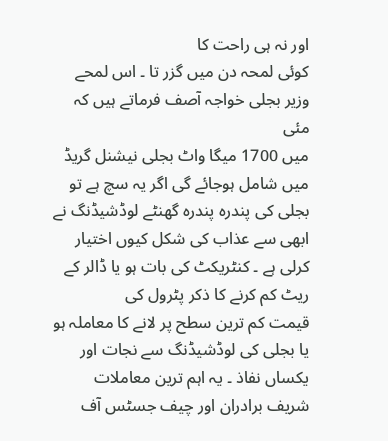اور نہ ہی راحت کا
کوئی لمحہ دن میں گزر تا ۔ اس لمحے وزیر بجلی خواجہ آصف فرماتے ہیں کہ مئی
میں 1700 میگا واٹ بجلی نیشنل گریڈ میں شامل ہوجائے گی اگر یہ سچ ہے تو
بجلی کی پندرہ پندرہ گھنٹے لوڈشیڈنگ نے ابھی سے عذاب کی شکل کیوں اختیار
کرلی ہے ۔ کنٹریکٹ کی بات ہو یا ڈالر کے ریٹ کم کرنے کا ذکر پٹرول کی
قیمت کم ترین سطح پر لانے کا معاملہ ہو یا بجلی کی لوڈشیڈنگ سے نجات اور
یکساں نفاذ ۔ یہ اہم ترین معاملات شریف برادران اور چیف جسٹس آف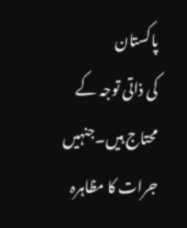پاکستان
کی ذاتی توجہ کے محتاج ہیں۔جنہیں جرات کا مظاہرہ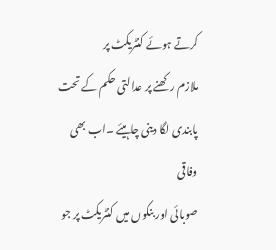کرتے ہوئے کنٹریکٹ پر
ملازم رکھنے پر عدالتی حکم کے تحت پابندی لگا دینی چاہیئے ۔اب بھی وفاقی
صوبائی اور بنکوں میں کنٹریکٹ پر جو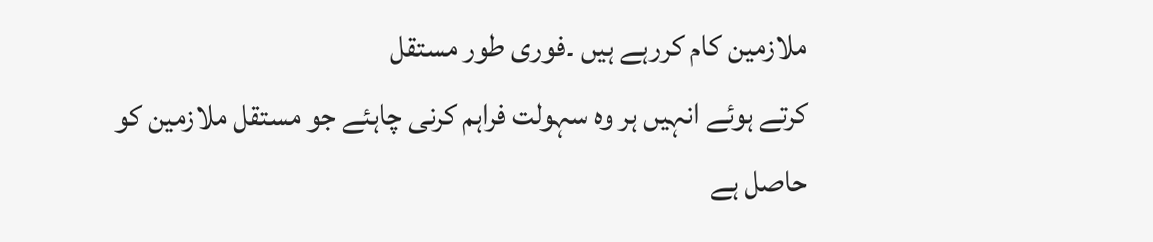ملازمین کام کررہے ہیں ۔فوری طور مستقل
کرتے ہوئے انہیں ہر وہ سہولت فراہم کرنی چاہئے جو مستقل ملازمین کو حاصل ہے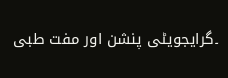۔گرایجویٹی پنشن اور مفت طبی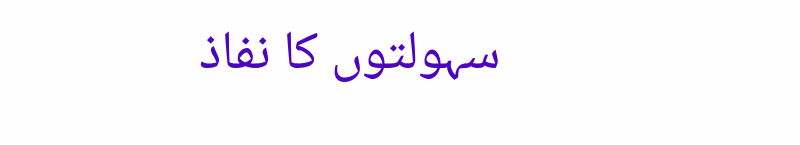سہولتوں کا نفاذ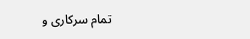تمام سرکاری و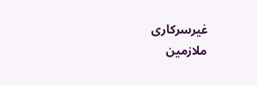غیرسرکاری
ملازمین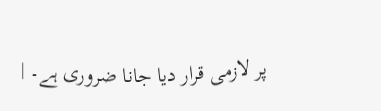پر لازمی قرار دیا جانا ضروری ہے۔ |